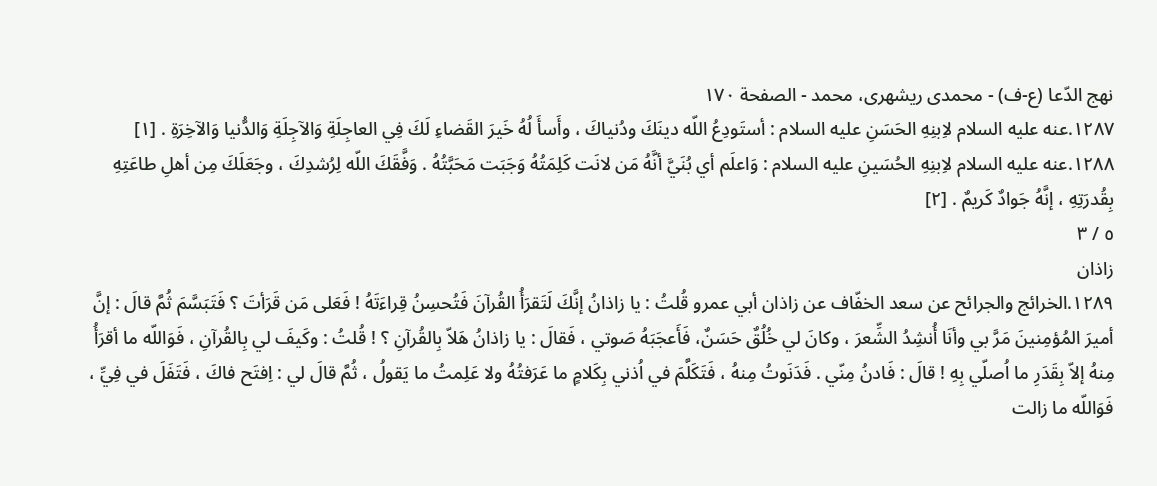نهج الدّعا (ع-ف) - محمدی ریشهری، محمد - الصفحة ١٧٠
١٢٨٧.عنه عليه السلام لاِبنِهِ الحَسَنِ عليه السلام : أستَودِعُ اللّه دينَكَ ودُنياكَ ، وأَسأَ لُهُ خَيرَ القَضاءِ لَكَ فِي العاجِلَةِ وَالآجِلَةِ وَالدُّنيا وَالآخِرَةِ . [١]
١٢٨٨.عنه عليه السلام لاِبنِهِ الحُسَينِ عليه السلام : وَاعلَم أي بُنَيَّ أنَّهُ مَن لانَت كَلِمَتُهُ وَجَبَت مَحَبَّتُهُ . وَفَّقَكَ اللّه لِرُشدِكَ ، وجَعَلَكَ مِن أهلِ طاعَتِهِ بِقُدرَتِهِ ، إنَّهُ جَوادٌ كَريمٌ . [٢]
٥ / ٣
زاذان
١٢٨٩.الخرائج والجرائح عن سعد الخفّاف عن زاذان أبي عمرو قُلتُ : يا زاذانُ إنَّكَ لَتَقرَأُ القُرآنَ فَتُحسِنُ قِراءَتَهُ ! فَعَلى مَن قَرَأتَ ؟ فَتَبَسَّمَ ثُمَّ قالَ : إنَّ أميرَ المُؤمِنينَ مَرَّ بي وأنَا أُنشِدُ الشِّعرَ ، وكانَ لي خُلُقٌ حَسَنٌ، فَأَعجَبَهُ صَوتي ، فَقالَ : يا زاذانُ هَلاّ بِالقُرآنِ ؟ ! قُلتُ : وكَيفَ لي بِالقُرآنِ ، فَوَاللّه ما أقرَأُ مِنهُ إلاّ بِقَدَرِ ما اُصلّي بِهِ ! قالَ : فَادنُ مِنّي . فَدَنَوتُ مِنهُ ، فَتَكَلَّمَ في اُذني بِكَلامٍ ما عَرَفتُهُ ولا عَلِمتُ ما يَقولُ ، ثُمَّ قالَ لي : اِفتَح فاكَ ، فَتَفَلَ في فِيِّ ، فَوَاللّه ما زالت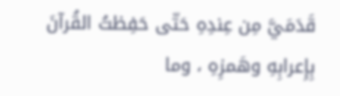قَدَمَيَّ مِن عِندِهِ حَتّى حَفِظتُ القُرآنَ بِإِعرابِهِ وهَمزِهِ ، وما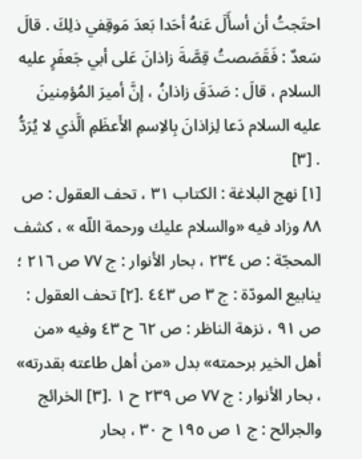احتَجتُ أن أسأَلَ عَنهُ أحَدا بَعدَ مَوقِفي ذلِكَ . قالَ سَعدٌ : فَقَصَصتُ قِصَّةَ زاذانَ عَلى أبي جَعفَرٍ عليه السلام ، قالَ : صَدَقَ زاذانُ ، إنَّ أميرَ المُؤمِنينَ عليه السلام دَعا لِزاذانَ بِالاِسمِ الأَعظَمِ الَّذي لا يُرَدُّ . [٣]
[١] نهج البلاغة : الكتاب ٣١ ، تحف العقول : ص ٨٨ وزاد فيه «والسلام عليك ورحمة اللّه » ، كشف المحجّة : ص ٢٣٤ ، بحار الأنوار : ج ٧٧ ص ٢١٦ ؛ ينابيع المودّة : ج ٣ ص ٤٤٣ .[٢] تحف العقول : ص ٩١ ، نزهة الناظر : ص ٦٢ ح ٤٣ وفيه «من أهل الخير برحمته» بدل «من أهل طاعته بقدرته» ، بحار الأنوار : ج ٧٧ ص ٢٣٩ ح ١ .[٣] الخرائج والجرائح : ج ١ ص ١٩٥ ح ٣٠ ، بحار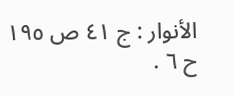الأنوار : ج ٤١ ص ١٩٥ ح ٦ .